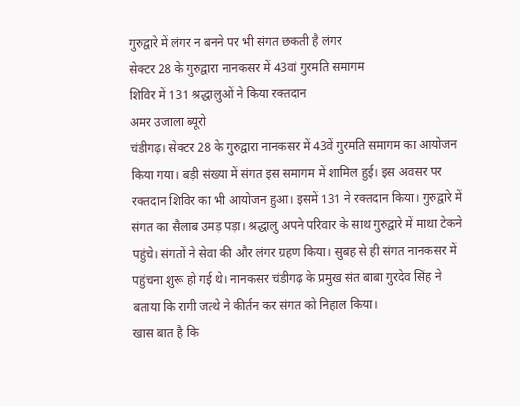गुरुद्वारे में लंगर न बनने पर भी संगत छकती है लंगर
सेक्टर 28 के गुरुद्वारा नानकसर में 43वां गुरमति समागम
शिविर में 131 श्रद्धालुओं ने किया रक्तदान
अमर उजाला ब्यूरो
चंडीगढ़। सेक्टर 28 के गुरुद्वारा नानकसर में 43वें गुरमति समागम का आयोजन किया गया। बड़ी संख्या में संगत इस समागम में शामिल हुई। इस अवसर पर रक्तदान शिविर का भी आयोजन हुआ। इसमें 131 ने रक्तदान किया। गुरुद्वारे में संगत का सैलाब उमड़ पड़ा। श्रद्धालु अपने परिवार के साथ गुरुद्वारे में माथा टेकने पहुंचे। संगतों ने सेवा की और लंगर ग्रहण किया। सुबह से ही संगत नानकसर में पहुंचना शुरू हो गई थे। नानकसर चंडीगढ़ के प्रमुख संत बाबा गुरदेव सिंह ने बताया कि रागी जत्थे ने कीर्तन कर संगत को निहाल किया।
खास बात है कि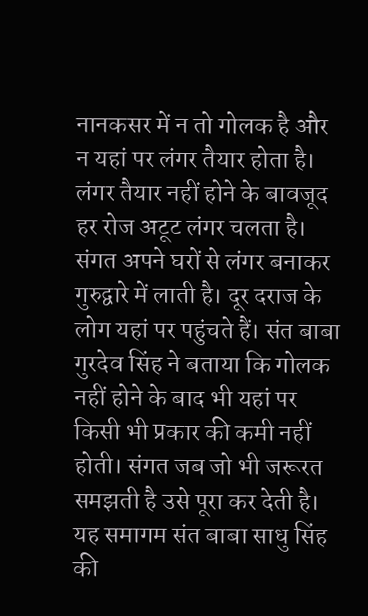नानकसर में न तो गोलक है और न यहां पर लंगर तैयार होता है। लंगर तैयार नहीं होने के बावजूद हर रोज अटूट लंगर चलता है। संगत अपने घरों से लंगर बनाकर गुरुद्वारे में लाती है। दूर दराज के लोग यहां पर पहुंचते हैं। संत बाबा गुरदेव सिंह ने बताया कि गोलक नहीं होने के बाद भी यहां पर किसी भी प्रकार की कमी नहीं होती। संगत जब जो भी जरूरत समझती है उसे पूरा कर देती है। यह समागम संत बाबा साधु सिंह की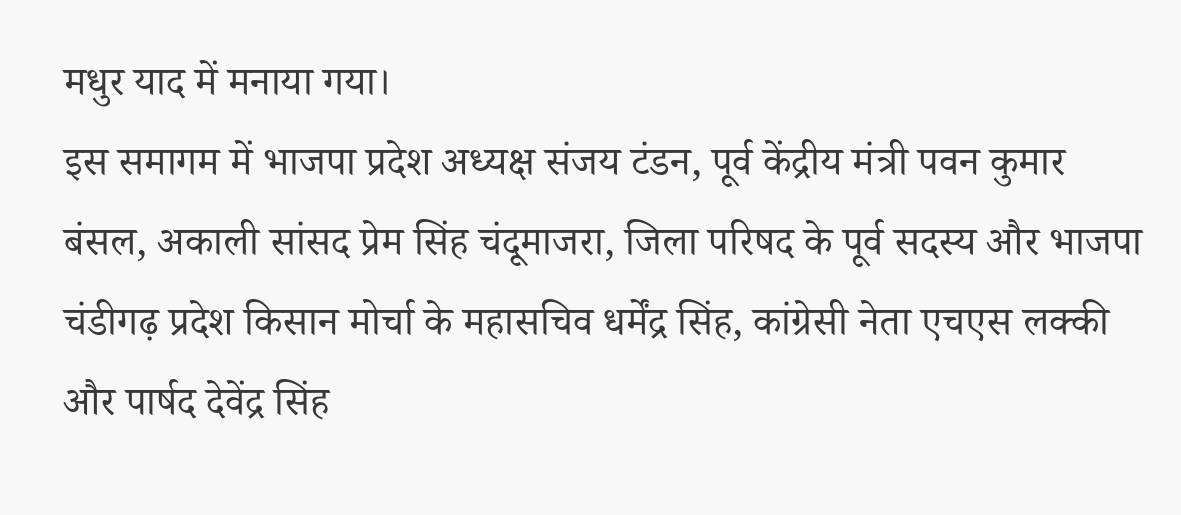मधुर याद में मनाया गया।
इस समागम में भाजपा प्रदेश अध्यक्ष संजय टंडन, पूर्व केंद्रीय मंत्री पवन कुमार बंसल, अकाली सांसद प्रेम सिंह चंदूमाजरा, जिला परिषद के पूर्व सदस्य और भाजपा चंडीगढ़ प्रदेश किसान मोर्चा के महासचिव धर्मेंद्र सिंह, कांग्रेसी नेता एचएस लक्की और पार्षद देवेंद्र सिंह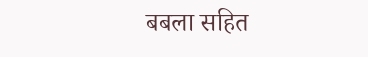बबला सहित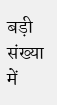बड़ी संख्या में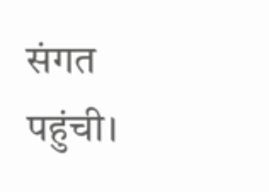संगत पहुंची।